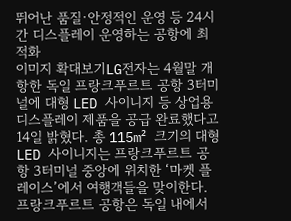뛰어난 품질·안정적인 운영 등 24시간 디스플레이 운영하는 공항에 최적화
이미지 확대보기LG전자는 4월말 개항한 독일 프랑크푸르트 공항 3터미널에 대형 LED 사이니지 등 상업용 디스플레이 제품을 공급 완료했다고 14일 밝혔다. 총 115m² 크기의 대형 LED 사이니지는 프랑크푸르트 공항 3터미널 중앙에 위치한 ‘마켓 플레이스’에서 여행객들을 맞이한다.
프랑크푸르트 공항은 독일 내에서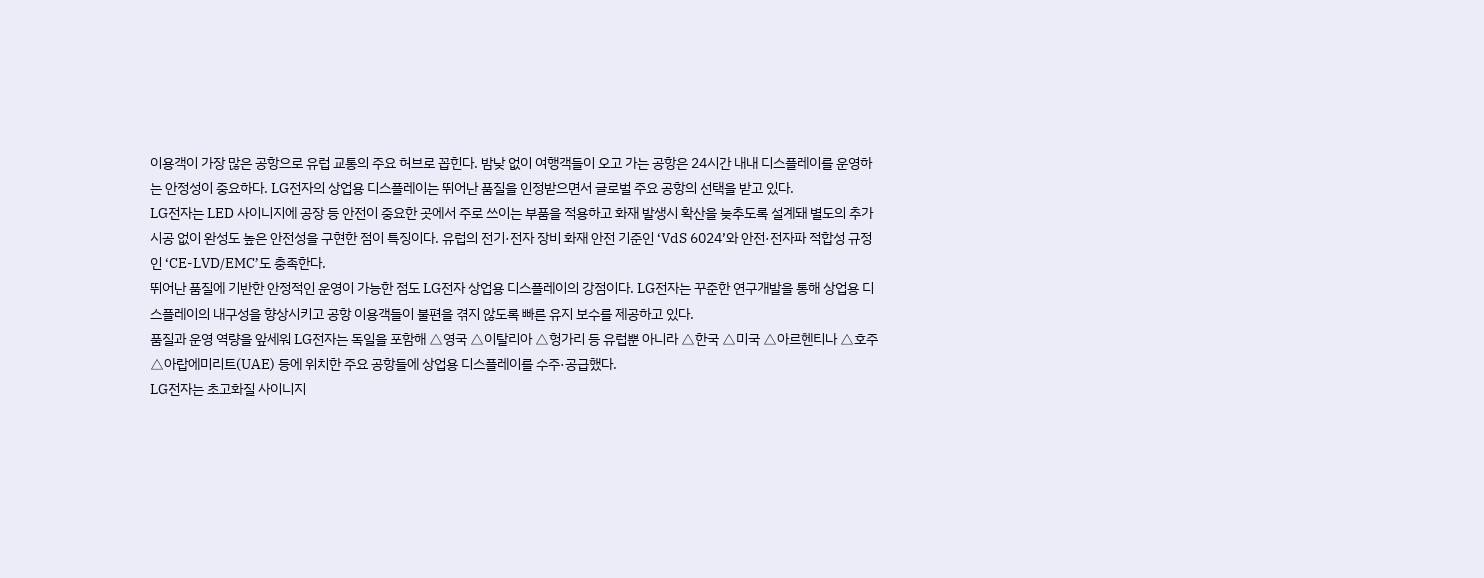이용객이 가장 많은 공항으로 유럽 교통의 주요 허브로 꼽힌다. 밤낮 없이 여행객들이 오고 가는 공항은 24시간 내내 디스플레이를 운영하는 안정성이 중요하다. LG전자의 상업용 디스플레이는 뛰어난 품질을 인정받으면서 글로벌 주요 공항의 선택을 받고 있다.
LG전자는 LED 사이니지에 공장 등 안전이 중요한 곳에서 주로 쓰이는 부품을 적용하고 화재 발생시 확산을 늦추도록 설계돼 별도의 추가 시공 없이 완성도 높은 안전성을 구현한 점이 특징이다. 유럽의 전기·전자 장비 화재 안전 기준인 ‘VdS 6024’와 안전·전자파 적합성 규정인 ‘CE-LVD/EMC’도 충족한다.
뛰어난 품질에 기반한 안정적인 운영이 가능한 점도 LG전자 상업용 디스플레이의 강점이다. LG전자는 꾸준한 연구개발을 통해 상업용 디스플레이의 내구성을 향상시키고 공항 이용객들이 불편을 겪지 않도록 빠른 유지 보수를 제공하고 있다.
품질과 운영 역량을 앞세워 LG전자는 독일을 포함해 △영국 △이탈리아 △헝가리 등 유럽뿐 아니라 △한국 △미국 △아르헨티나 △호주 △아랍에미리트(UAE) 등에 위치한 주요 공항들에 상업용 디스플레이를 수주·공급했다.
LG전자는 초고화질 사이니지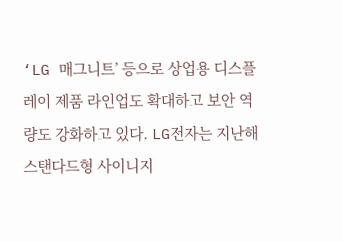‘LG 매그니트’ 등으로 상업용 디스플레이 제품 라인업도 확대하고 보안 역량도 강화하고 있다. LG전자는 지난해 스탠다드형 사이니지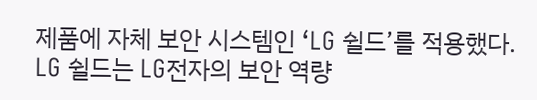제품에 자체 보안 시스템인 ‘LG 쉴드’를 적용했다. LG 쉴드는 LG전자의 보안 역량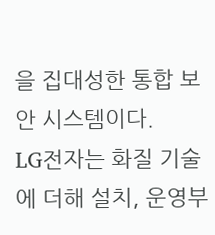을 집대성한 통합 보안 시스템이다.
LG전자는 화질 기술에 더해 설치, 운영부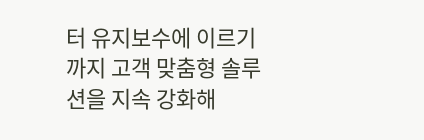터 유지보수에 이르기까지 고객 맞춤형 솔루션을 지속 강화해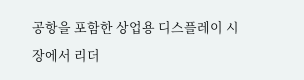공항을 포함한 상업용 디스플레이 시장에서 리더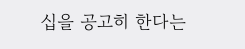십을 공고히 한다는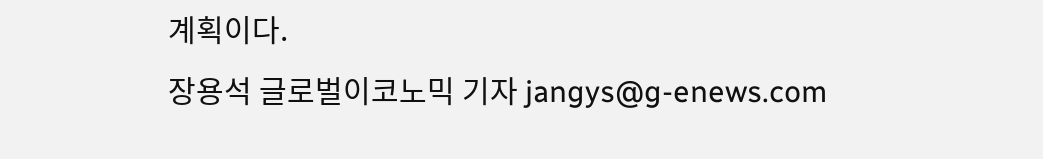계획이다.
장용석 글로벌이코노믹 기자 jangys@g-enews.com